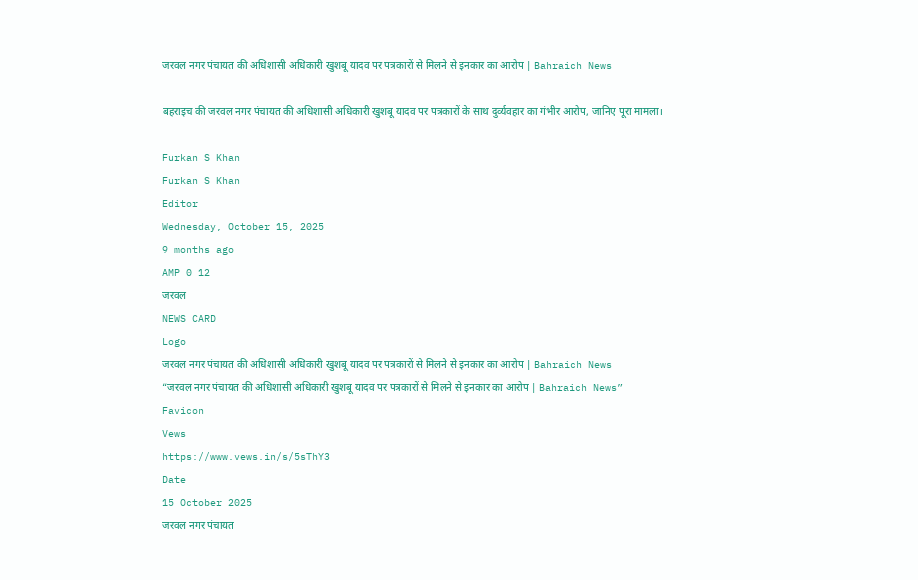जरवल नगर पंचायत की अधिशासी अधिकारी खुशबू यादव पर पत्रकारों से मिलने से इनकार का आरोप | Bahraich News

बहराइच की जरवल नगर पंचायत की अधिशासी अधिकारी खुशबू यादव पर पत्रकारों के साथ दुर्व्यवहार का गंभीर आरोप, जानिए पूरा मामला।

Furkan S Khan
Furkan S Khan
Editor
Wednesday, October 15, 2025
9 months ago
AMP 0 12
जरवल
NEWS CARD
Logo
जरवल नगर पंचायत की अधिशासी अधिकारी खुशबू यादव पर पत्रकारों से मिलने से इनकार का आरोप | Bahraich News
“जरवल नगर पंचायत की अधिशासी अधिकारी खुशबू यादव पर पत्रकारों से मिलने से इनकार का आरोप | Bahraich News”
Favicon
Vews
https://www.vews.in/s/5sThY3
Date
15 October 2025
जरवल नगर पंचायत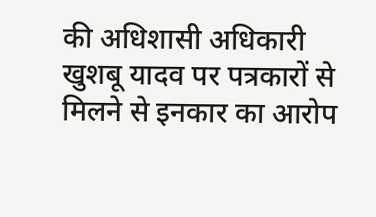की अधिशासी अधिकारी खुशबू यादव पर पत्रकारों से मिलने से इनकार का आरोप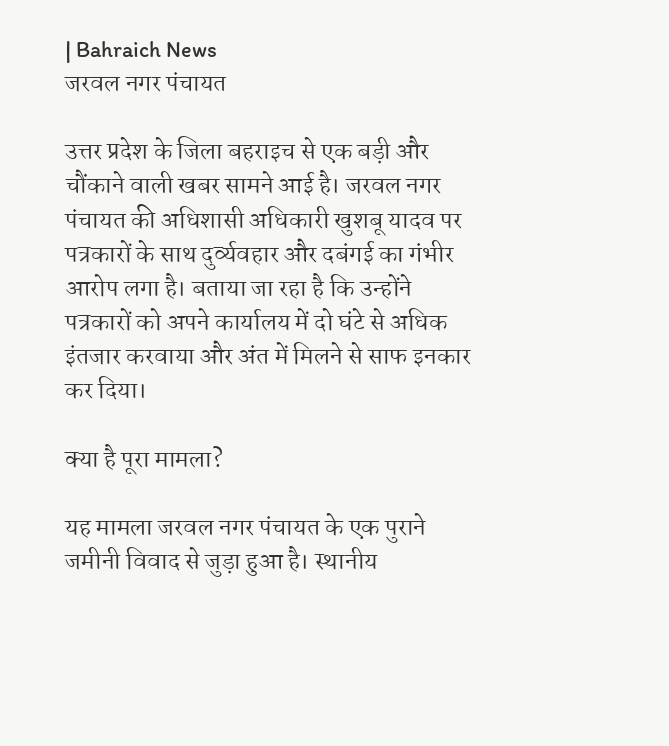| Bahraich News
जरवल नगर पंचायत

उत्तर प्रदेश के जिला बहराइच से एक बड़ी और चौंकाने वाली खबर सामने आई है। जरवल नगर पंचायत की अधिशासी अधिकारी खुशबू यादव पर पत्रकारों के साथ दुर्व्यवहार और दबंगई का गंभीर आरोप लगा है। बताया जा रहा है कि उन्होंने पत्रकारों को अपने कार्यालय में दो घंटे से अधिक इंतजार करवाया और अंत में मिलने से साफ इनकार कर दिया।

क्या है पूरा मामला?

यह मामला जरवल नगर पंचायत के एक पुराने जमीनी विवाद से जुड़ा हुआ है। स्थानीय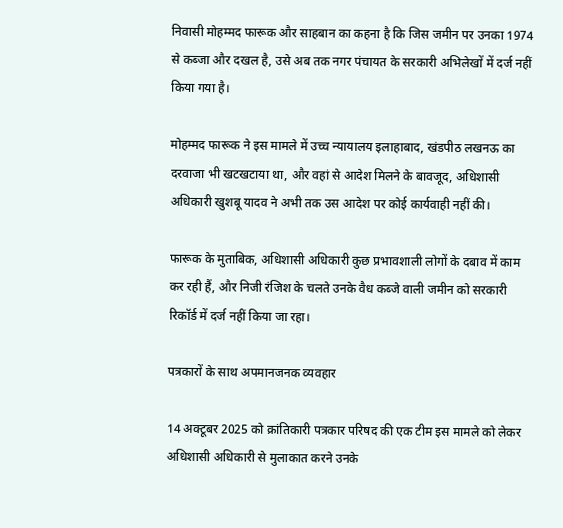निवासी मोहम्मद फारूक और साहबान का कहना है कि जिस जमीन पर उनका 1974 से कब्जा और दखल है, उसे अब तक नगर पंचायत के सरकारी अभिलेखों में दर्ज नहीं किया गया है।

मोहम्मद फारूक ने इस मामले में उच्च न्यायालय इलाहाबाद, खंडपीठ लखनऊ का दरवाजा भी खटखटाया था, और वहां से आदेश मिलने के बावजूद, अधिशासी अधिकारी खुशबू यादव ने अभी तक उस आदेश पर कोई कार्यवाही नहीं की।

फारूक के मुताबिक, अधिशासी अधिकारी कुछ प्रभावशाली लोगों के दबाव में काम कर रही हैं, और निजी रंजिश के चलते उनके वैध कब्जे वाली जमीन को सरकारी रिकॉर्ड में दर्ज नहीं किया जा रहा।

पत्रकारों के साथ अपमानजनक व्यवहार

14 अक्टूबर 2025 को क्रांतिकारी पत्रकार परिषद की एक टीम इस मामले को लेकर अधिशासी अधिकारी से मुलाकात करने उनके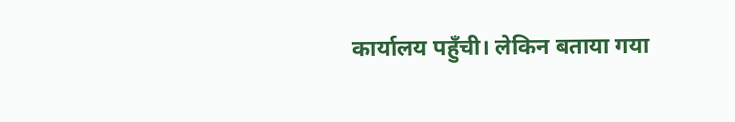कार्यालय पहुँची। लेकिन बताया गया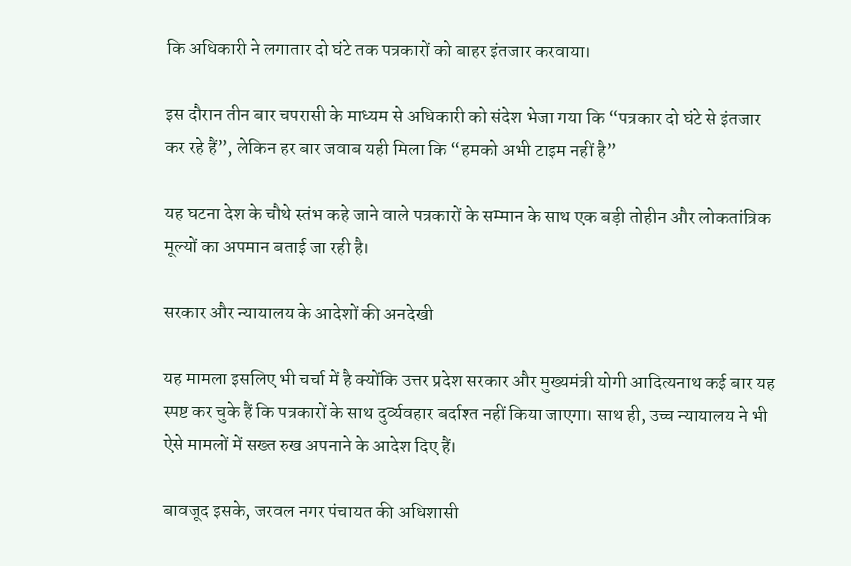कि अधिकारी ने लगातार दो घंटे तक पत्रकारों को बाहर इंतजार करवाया।

इस दौरान तीन बार चपरासी के माध्यम से अधिकारी को संदेश भेजा गया कि “पत्रकार दो घंटे से इंतजार कर रहे हैं”, लेकिन हर बार जवाब यही मिला कि “हमको अभी टाइम नहीं है”

यह घटना देश के चौथे स्तंभ कहे जाने वाले पत्रकारों के सम्मान के साथ एक बड़ी तोहीन और लोकतांत्रिक मूल्यों का अपमान बताई जा रही है।

सरकार और न्यायालय के आदेशों की अनदेखी

यह मामला इसलिए भी चर्चा में है क्योंकि उत्तर प्रदेश सरकार और मुख्यमंत्री योगी आदित्यनाथ कई बार यह स्पष्ट कर चुके हैं कि पत्रकारों के साथ दुर्व्यवहार बर्दाश्त नहीं किया जाएगा। साथ ही, उच्च न्यायालय ने भी ऐसे मामलों में सख्त रुख अपनाने के आदेश दिए हैं।

बावजूद इसके, जरवल नगर पंचायत की अधिशासी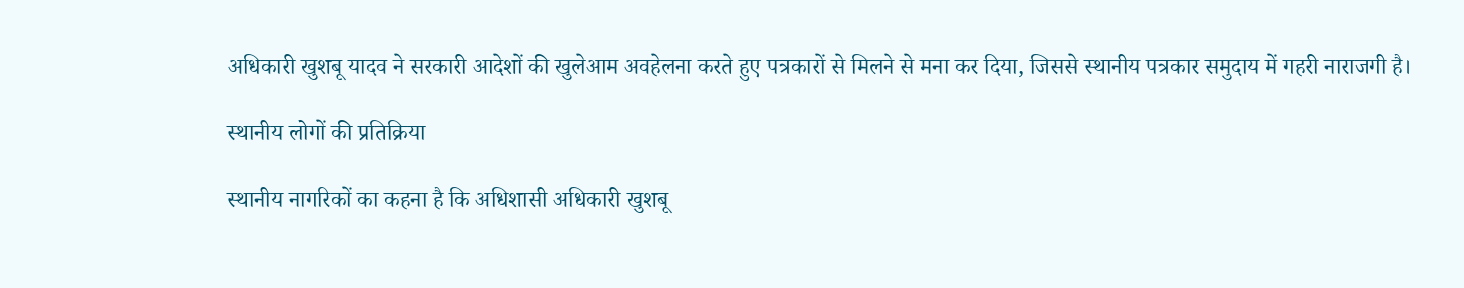अधिकारी खुशबू यादव ने सरकारी आदेशों की खुलेआम अवहेलना करते हुए पत्रकारों से मिलने से मना कर दिया, जिससे स्थानीय पत्रकार समुदाय में गहरी नाराजगी है।

स्थानीय लोगों की प्रतिक्रिया

स्थानीय नागरिकों का कहना है कि अधिशासी अधिकारी खुशबू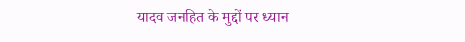यादव जनहित के मुद्दों पर ध्यान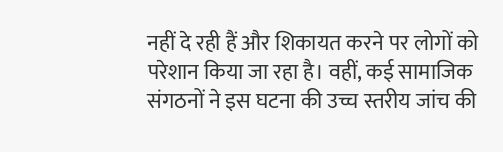नहीं दे रही हैं और शिकायत करने पर लोगों को परेशान किया जा रहा है। वहीं, कई सामाजिक संगठनों ने इस घटना की उच्च स्तरीय जांच की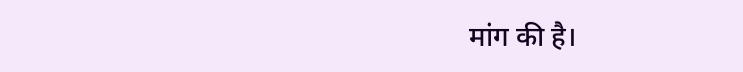मांग की है।